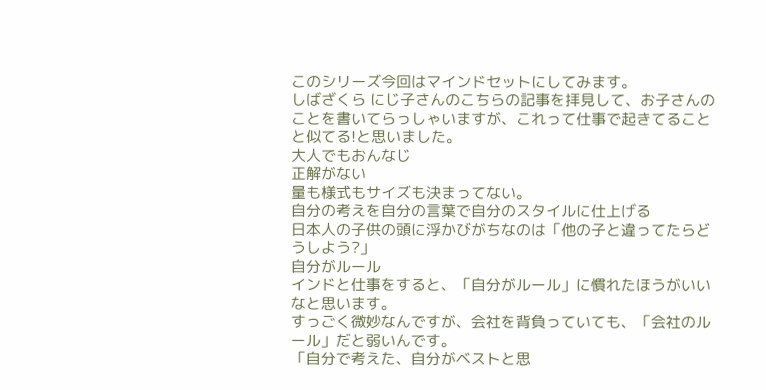このシリーズ今回はマインドセットにしてみます。
しばざくら にじ子さんのこちらの記事を拝見して、お子さんのことを書いてらっしゃいますが、これって仕事で起きてることと似てる!と思いました。
大人でもおんなじ
正解がない
量も様式もサイズも決まってない。
自分の考えを自分の言葉で自分のスタイルに仕上げる
日本人の子供の頭に浮かびがちなのは「他の子と違ってたらどうしよう?」
自分がルール
インドと仕事をすると、「自分がルール」に慣れたほうがいいなと思います。
すっごく微妙なんですが、会社を背負っていても、「会社のルール」だと弱いんです。
「自分で考えた、自分がベストと思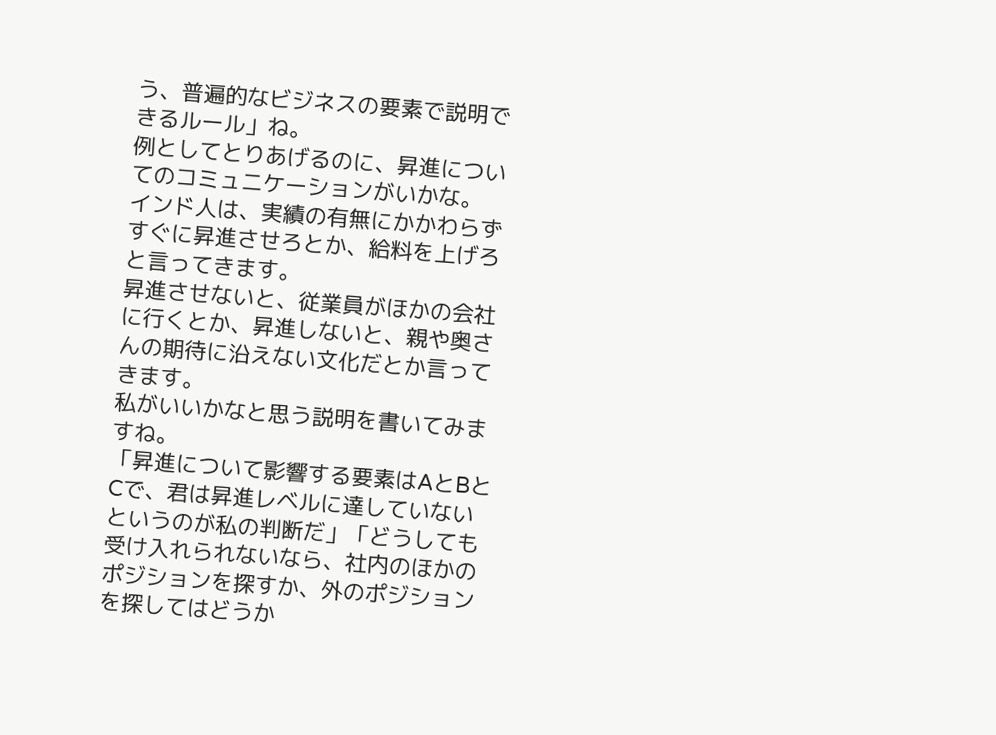う、普遍的なビジネスの要素で説明できるルール」ね。
例としてとりあげるのに、昇進についてのコミュニケーションがいかな。
インド人は、実績の有無にかかわらずすぐに昇進させろとか、給料を上げろと言ってきます。
昇進させないと、従業員がほかの会社に行くとか、昇進しないと、親や奥さんの期待に沿えない文化だとか言ってきます。
私がいいかなと思う説明を書いてみますね。
「昇進について影響する要素はAとBとCで、君は昇進レベルに達していないというのが私の判断だ」「どうしても受け入れられないなら、社内のほかのポジションを探すか、外のポジションを探してはどうか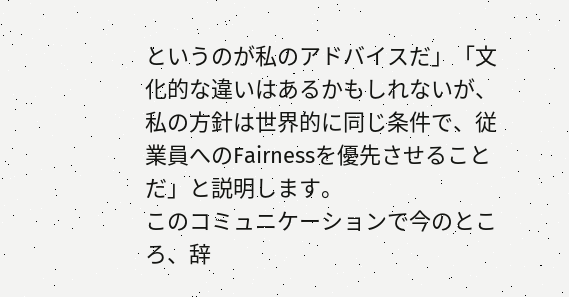というのが私のアドバイスだ」「文化的な違いはあるかもしれないが、私の方針は世界的に同じ条件で、従業員へのFairnessを優先させることだ」と説明します。
このコミュニケーションで今のところ、辞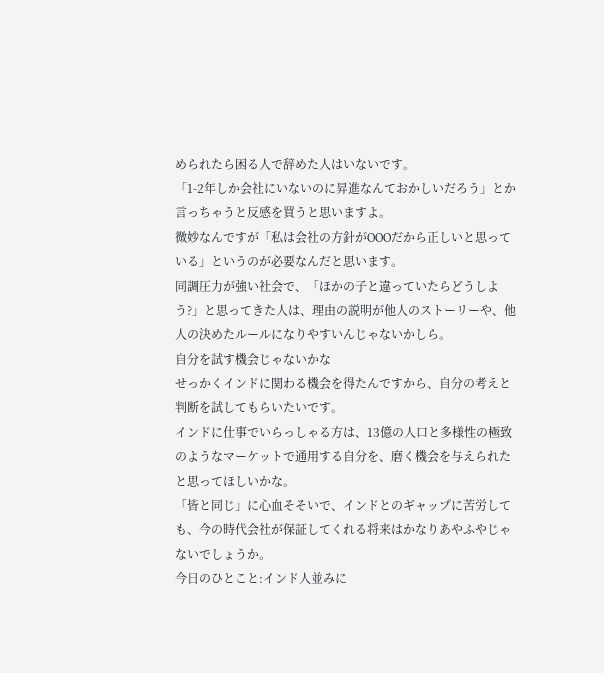められたら困る人で辞めた人はいないです。
「1-2年しか会社にいないのに昇進なんておかしいだろう」とか言っちゃうと反感を買うと思いますよ。
微妙なんですが「私は会社の方針がOOOだから正しいと思っている」というのが必要なんだと思います。
同調圧力が強い社会で、「ほかの子と違っていたらどうしよう?」と思ってきた人は、理由の説明が他人のストーリーや、他人の決めたルールになりやすいんじゃないかしら。
自分を試す機会じゃないかな
せっかくインドに関わる機会を得たんですから、自分の考えと判断を試してもらいたいです。
インドに仕事でいらっしゃる方は、13億の人口と多様性の極致のようなマーケットで通用する自分を、磨く機会を与えられたと思ってほしいかな。
「皆と同じ」に心血そそいで、インドとのギャップに苦労しても、今の時代会社が保証してくれる将来はかなりあやふやじゃないでしょうか。
今日のひとこと:インド人並みに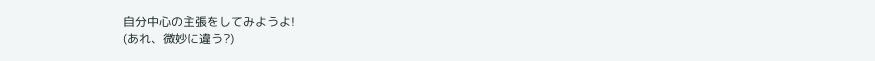自分中心の主張をしてみようよ!
(あれ、微妙に違う?)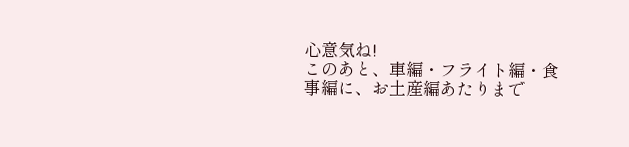心意気ね!
このあと、車編・フライト編・食事編に、お土産編あたりまで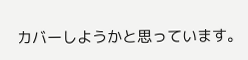カバーしようかと思っています。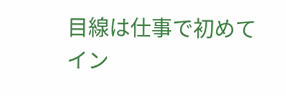目線は仕事で初めてイン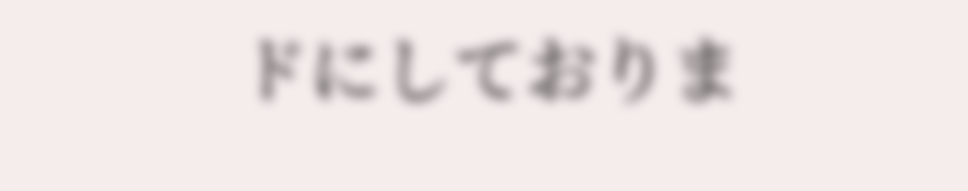ドにしておりま